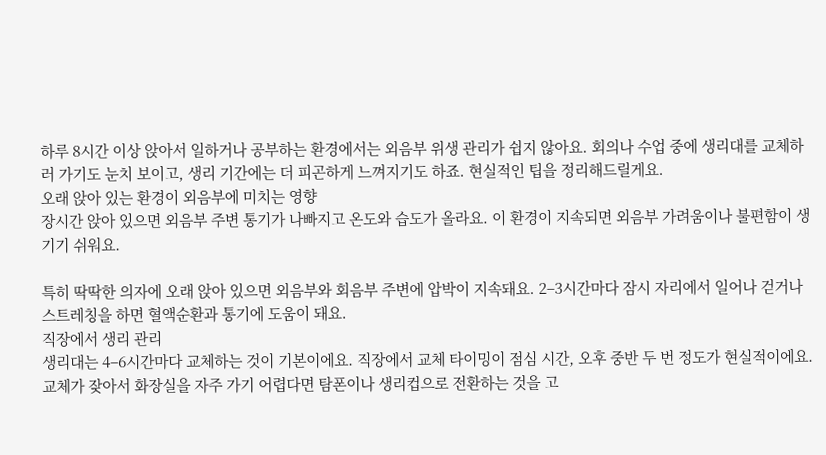하루 8시간 이상 앉아서 일하거나 공부하는 환경에서는 외음부 위생 관리가 쉽지 않아요. 회의나 수업 중에 생리대를 교체하러 가기도 눈치 보이고, 생리 기간에는 더 피곤하게 느껴지기도 하죠. 현실적인 팁을 정리해드릴게요.
오래 앉아 있는 환경이 외음부에 미치는 영향
장시간 앉아 있으면 외음부 주변 통기가 나빠지고 온도와 습도가 올라요. 이 환경이 지속되면 외음부 가려움이나 불편함이 생기기 쉬워요.

특히 딱딱한 의자에 오래 앉아 있으면 외음부와 회음부 주변에 압박이 지속돼요. 2–3시간마다 잠시 자리에서 일어나 걷거나 스트레칭을 하면 혈액순환과 통기에 도움이 돼요.
직장에서 생리 관리
생리대는 4–6시간마다 교체하는 것이 기본이에요. 직장에서 교체 타이밍이 점심 시간, 오후 중반 두 번 정도가 현실적이에요.
교체가 잦아서 화장실을 자주 가기 어렵다면 탐폰이나 생리컵으로 전환하는 것을 고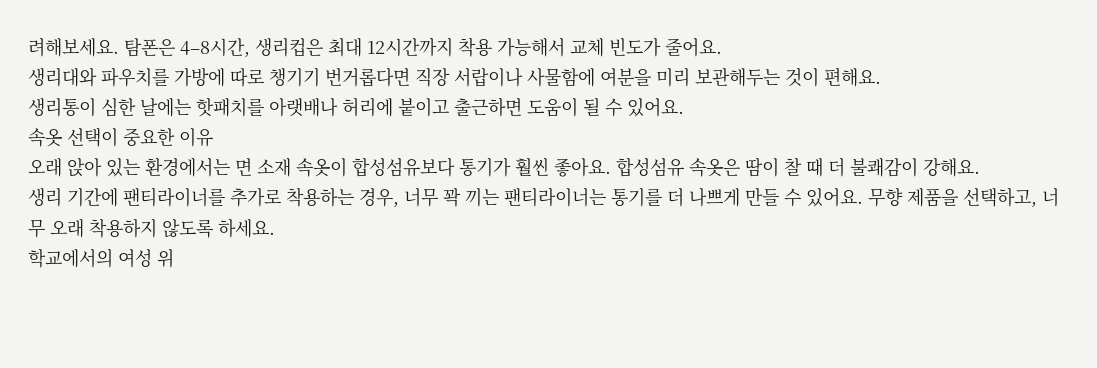려해보세요. 탐폰은 4–8시간, 생리컵은 최대 12시간까지 착용 가능해서 교체 빈도가 줄어요.
생리대와 파우치를 가방에 따로 챙기기 번거롭다면 직장 서랍이나 사물함에 여분을 미리 보관해두는 것이 편해요.
생리통이 심한 날에는 핫패치를 아랫배나 허리에 붙이고 출근하면 도움이 될 수 있어요.
속옷 선택이 중요한 이유
오래 앉아 있는 환경에서는 면 소재 속옷이 합성섬유보다 통기가 훨씬 좋아요. 합성섬유 속옷은 땀이 찰 때 더 불쾌감이 강해요.
생리 기간에 팬티라이너를 추가로 착용하는 경우, 너무 꽉 끼는 팬티라이너는 통기를 더 나쁘게 만들 수 있어요. 무향 제품을 선택하고, 너무 오래 착용하지 않도록 하세요.
학교에서의 여성 위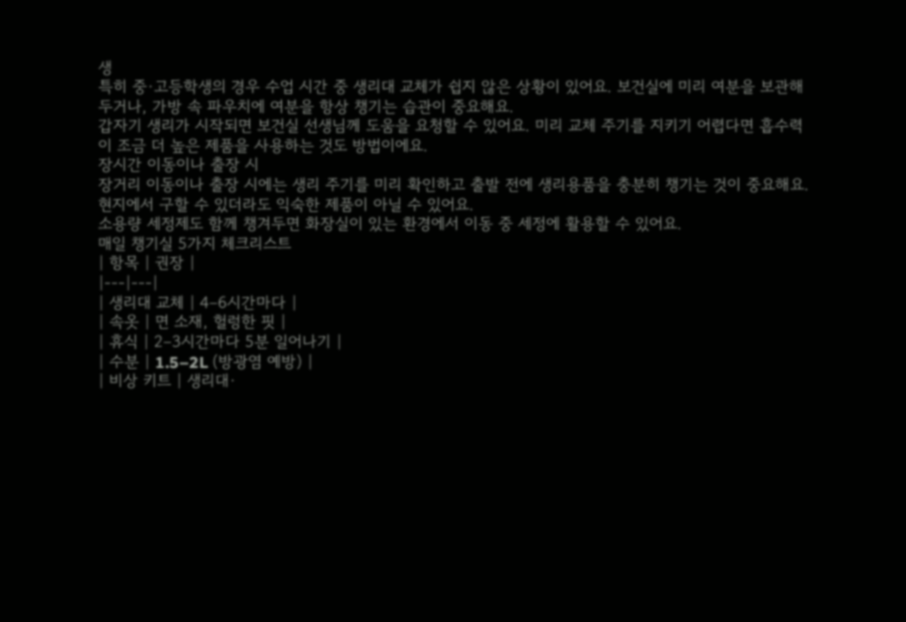생
특히 중·고등학생의 경우 수업 시간 중 생리대 교체가 쉽지 않은 상황이 있어요. 보건실에 미리 여분을 보관해두거나, 가방 속 파우치에 여분을 항상 챙기는 습관이 중요해요.
갑자기 생리가 시작되면 보건실 선생님께 도움을 요청할 수 있어요. 미리 교체 주기를 지키기 어렵다면 흡수력이 조금 더 높은 제품을 사용하는 것도 방법이에요.
장시간 이동이나 출장 시
장거리 이동이나 출장 시에는 생리 주기를 미리 확인하고 출발 전에 생리용품을 충분히 챙기는 것이 중요해요. 현지에서 구할 수 있더라도 익숙한 제품이 아닐 수 있어요.
소용량 세정제도 함께 챙겨두면 화장실이 있는 환경에서 이동 중 세정에 활용할 수 있어요.
매일 챙기실 5가지 체크리스트
| 항목 | 권장 |
|---|---|
| 생리대 교체 | 4–6시간마다 |
| 속옷 | 면 소재, 헐렁한 핏 |
| 휴식 | 2–3시간마다 5분 일어나기 |
| 수분 | 1.5–2L (방광염 예방) |
| 비상 키트 | 생리대·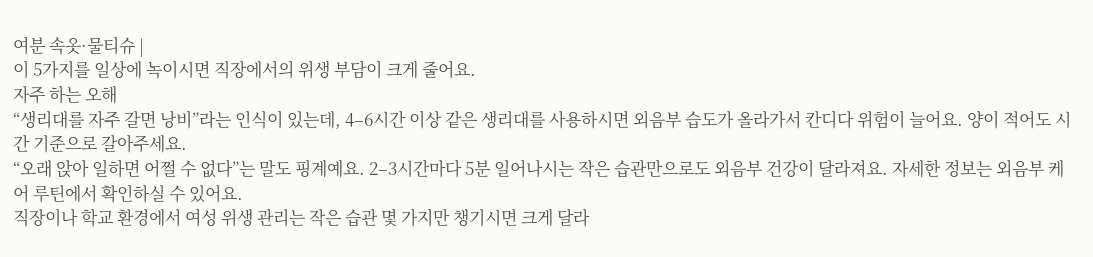여분 속옷·물티슈 |
이 5가지를 일상에 녹이시면 직장에서의 위생 부담이 크게 줄어요.
자주 하는 오해
“생리대를 자주 갈면 낭비”라는 인식이 있는데, 4–6시간 이상 같은 생리대를 사용하시면 외음부 습도가 올라가서 칸디다 위험이 늘어요. 양이 적어도 시간 기준으로 갈아주세요.
“오래 앉아 일하면 어쩔 수 없다”는 말도 핑계예요. 2–3시간마다 5분 일어나시는 작은 습관만으로도 외음부 건강이 달라져요. 자세한 정보는 외음부 케어 루틴에서 확인하실 수 있어요.
직장이나 학교 환경에서 여성 위생 관리는 작은 습관 몇 가지만 챙기시면 크게 달라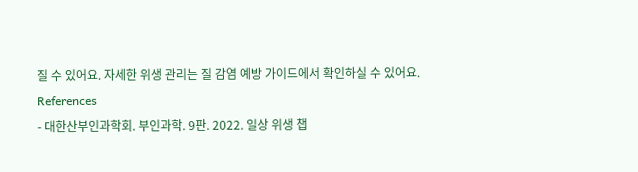질 수 있어요. 자세한 위생 관리는 질 감염 예방 가이드에서 확인하실 수 있어요.
References
- 대한산부인과학회. 부인과학. 9판. 2022. 일상 위생 챕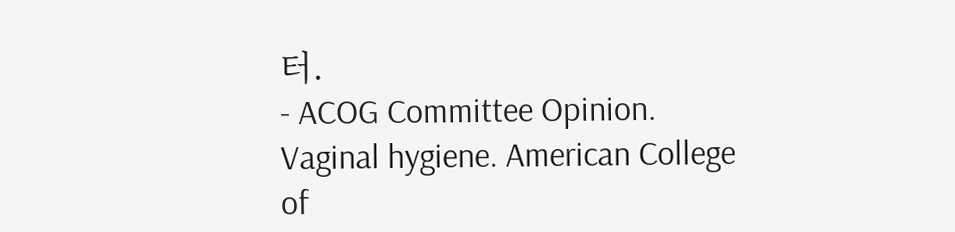터.
- ACOG Committee Opinion. Vaginal hygiene. American College of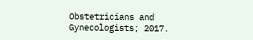Obstetricians and Gynecologists; 2017.